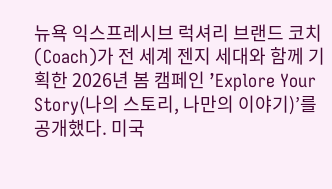뉴욕 익스프레시브 럭셔리 브랜드 코치(Coach)가 전 세계 젠지 세대와 함께 기획한 2026년 봄 캠페인 ’Explore Your Story(나의 스토리, 나만의 이야기)’를 공개했다. 미국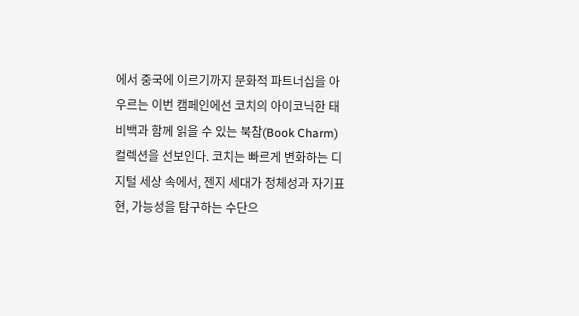에서 중국에 이르기까지 문화적 파트너십을 아우르는 이번 캠페인에선 코치의 아이코닉한 태비백과 함께 읽을 수 있는 북참(Book Charm) 컬렉션을 선보인다. 코치는 빠르게 변화하는 디지털 세상 속에서, 젠지 세대가 정체성과 자기표현, 가능성을 탐구하는 수단으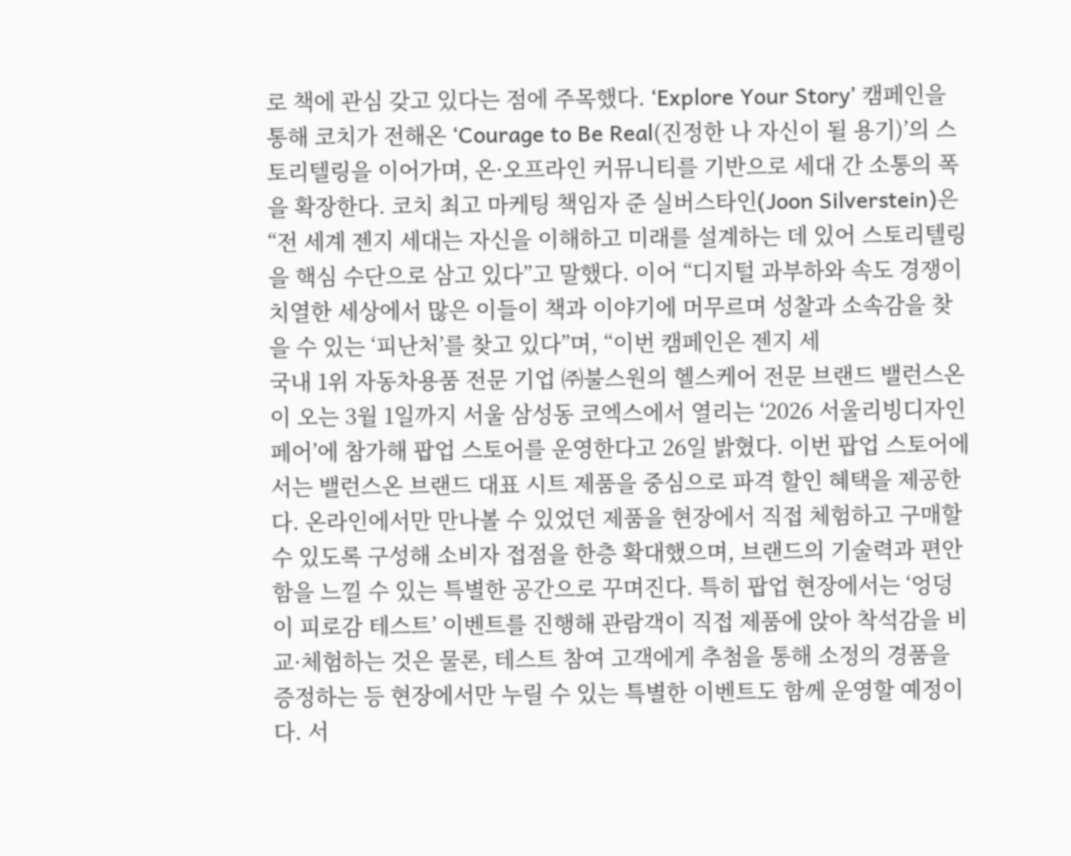로 책에 관심 갖고 있다는 점에 주목했다. ‘Explore Your Story’ 캠페인을 통해 코치가 전해온 ‘Courage to Be Real(진정한 나 자신이 될 용기)’의 스토리텔링을 이어가며, 온·오프라인 커뮤니티를 기반으로 세대 간 소통의 폭을 확장한다. 코치 최고 마케팅 책임자 준 실버스타인(Joon Silverstein)은 “전 세계 젠지 세대는 자신을 이해하고 미래를 설계하는 데 있어 스토리텔링을 핵심 수단으로 삼고 있다”고 말했다. 이어 “디지털 과부하와 속도 경쟁이 치열한 세상에서 많은 이들이 책과 이야기에 머무르며 성찰과 소속감을 찾을 수 있는 ‘피난처’를 찾고 있다”며, “이번 캠페인은 젠지 세
국내 1위 자동차용품 전문 기업 ㈜불스원의 헬스케어 전문 브랜드 밸런스온이 오는 3월 1일까지 서울 삼성동 코엑스에서 열리는 ‘2026 서울리빙디자인페어’에 참가해 팝업 스토어를 운영한다고 26일 밝혔다. 이번 팝업 스토어에서는 밸런스온 브랜드 대표 시트 제품을 중심으로 파격 할인 혜택을 제공한다. 온라인에서만 만나볼 수 있었던 제품을 현장에서 직접 체험하고 구매할 수 있도록 구성해 소비자 접점을 한층 확대했으며, 브랜드의 기술력과 편안함을 느낄 수 있는 특별한 공간으로 꾸며진다. 특히 팝업 현장에서는 ‘엉덩이 피로감 테스트’ 이벤트를 진행해 관람객이 직접 제품에 앉아 착석감을 비교·체험하는 것은 물론, 테스트 참여 고객에게 추첨을 통해 소정의 경품을 증정하는 등 현장에서만 누릴 수 있는 특별한 이벤트도 함께 운영할 예정이다. 서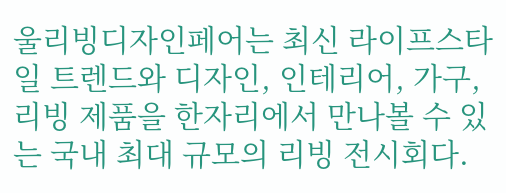울리빙디자인페어는 최신 라이프스타일 트렌드와 디자인, 인테리어, 가구, 리빙 제품을 한자리에서 만나볼 수 있는 국내 최대 규모의 리빙 전시회다.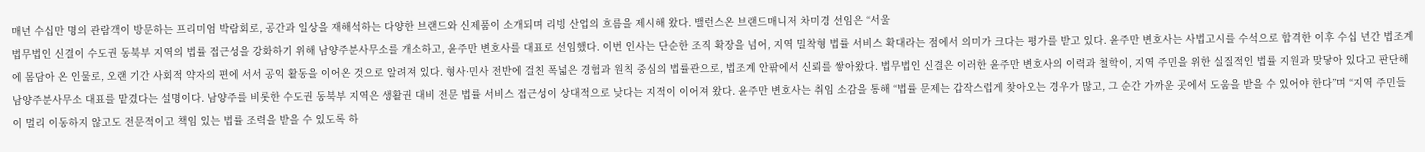매년 수십만 명의 관람객이 방문하는 프리미엄 박람회로, 공간과 일상을 재해석하는 다양한 브랜드와 신제품이 소개되며 리빙 산업의 흐름을 제시해 왔다. 밸런스온 브랜드매니저 차미경 선임은 “서울
법무법인 신결이 수도권 동북부 지역의 법률 접근성을 강화하기 위해 남양주분사무소를 개소하고, 윤주만 변호사를 대표로 선임했다. 이번 인사는 단순한 조직 확장을 넘어, 지역 밀착형 법률 서비스 확대라는 점에서 의미가 크다는 평가를 받고 있다. 윤주만 변호사는 사법고시를 수석으로 합격한 이후 수십 년간 법조계에 몸담아 온 인물로, 오랜 기간 사회적 약자의 편에 서서 공익 활동을 이어온 것으로 알려져 있다. 형사·민사 전반에 걸친 폭넓은 경험과 원칙 중심의 법률관으로, 법조계 안팎에서 신뢰를 쌓아왔다. 법무법인 신결은 이러한 윤주만 변호사의 이력과 철학이, 지역 주민을 위한 실질적인 법률 지원과 맞닿아 있다고 판단해 남양주분사무소 대표를 맡겼다는 설명이다. 남양주를 비롯한 수도권 동북부 지역은 생활권 대비 전문 법률 서비스 접근성이 상대적으로 낮다는 지적이 이어져 왔다. 윤주만 변호사는 취임 소감을 통해 “법률 문제는 갑작스럽게 찾아오는 경우가 많고, 그 순간 가까운 곳에서 도움을 받을 수 있어야 한다”며 “지역 주민들이 멀리 이동하지 않고도 전문적이고 책임 있는 법률 조력을 받을 수 있도록 하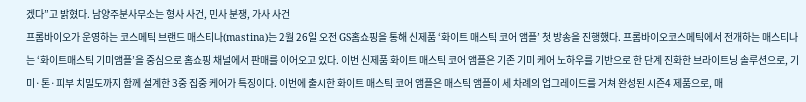겠다”고 밝혔다. 남양주분사무소는 형사 사건, 민사 분쟁, 가사 사건
프롬바이오가 운영하는 코스메틱 브랜드 매스티나(mastina)는 2월 26일 오전 GS홈쇼핑을 통해 신제품 ‘화이트 매스틱 코어 앰플’ 첫 방송을 진행했다. 프롬바이오코스메틱에서 전개하는 매스티나는 ‘화이트매스틱 기미앰플’을 중심으로 홈쇼핑 채널에서 판매를 이어오고 있다. 이번 신제품 화이트 매스틱 코어 앰플은 기존 기미 케어 노하우를 기반으로 한 단계 진화한 브라이트닝 솔루션으로, 기미·톤·피부 치밀도까지 함께 설계한 3중 집중 케어가 특징이다. 이번에 출시한 화이트 매스틱 코어 앰플은 매스틱 앰플이 세 차례의 업그레이드를 거쳐 완성된 시즌4 제품으로, 매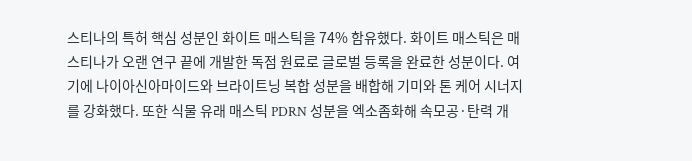스티나의 특허 핵심 성분인 화이트 매스틱을 74% 함유했다. 화이트 매스틱은 매스티나가 오랜 연구 끝에 개발한 독점 원료로 글로벌 등록을 완료한 성분이다. 여기에 나이아신아마이드와 브라이트닝 복합 성분을 배합해 기미와 톤 케어 시너지를 강화했다. 또한 식물 유래 매스틱 PDRN 성분을 엑소좀화해 속모공·탄력 개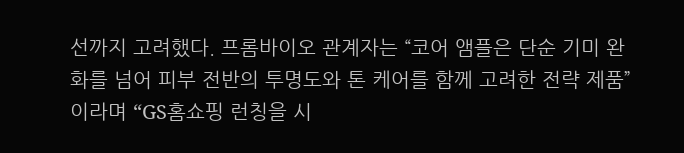선까지 고려했다. 프롬바이오 관계자는 “코어 앰플은 단순 기미 완화를 넘어 피부 전반의 투명도와 톤 케어를 함께 고려한 전략 제품”이라며 “GS홈쇼핑 런칭을 시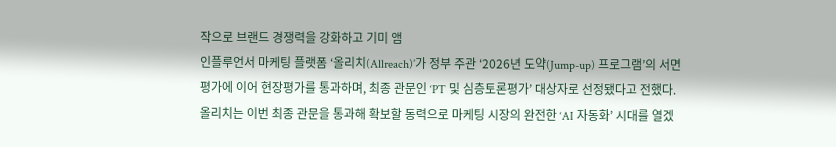작으로 브랜드 경쟁력을 강화하고 기미 앰
인플루언서 마케팅 플랫폼 ‘올리치(Allreach)’가 정부 주관 ‘2026년 도약(Jump-up) 프로그램’의 서면평가에 이어 현장평가를 통과하며, 최종 관문인 ‘PT 및 심층토론평가’ 대상자로 선정됐다고 전했다. 올리치는 이번 최종 관문을 통과해 확보할 동력으로 마케팅 시장의 완전한 ‘AI 자동화’ 시대를 열겠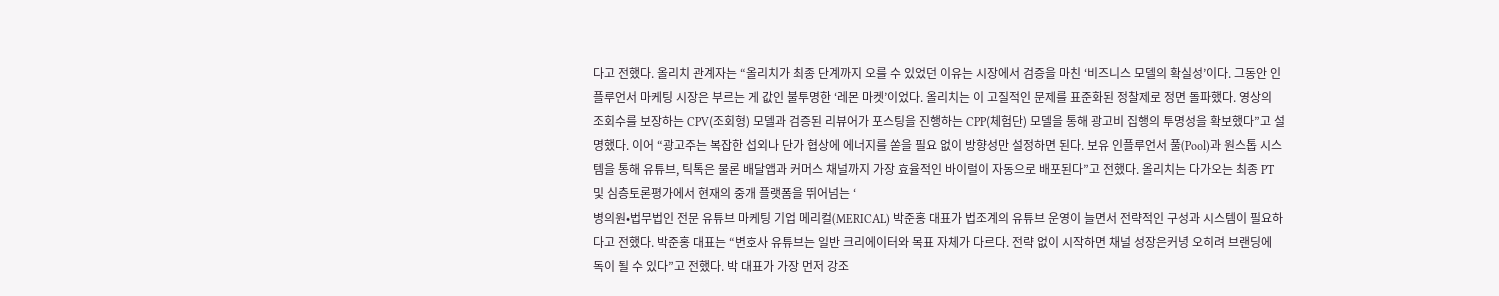다고 전했다. 올리치 관계자는 “올리치가 최종 단계까지 오를 수 있었던 이유는 시장에서 검증을 마친 ‘비즈니스 모델의 확실성’이다. 그동안 인플루언서 마케팅 시장은 부르는 게 값인 불투명한 ‘레몬 마켓’이었다. 올리치는 이 고질적인 문제를 표준화된 정찰제로 정면 돌파했다. 영상의 조회수를 보장하는 CPV(조회형) 모델과 검증된 리뷰어가 포스팅을 진행하는 CPP(체험단) 모델을 통해 광고비 집행의 투명성을 확보했다”고 설명했다. 이어 “광고주는 복잡한 섭외나 단가 협상에 에너지를 쏟을 필요 없이 방향성만 설정하면 된다. 보유 인플루언서 풀(Pool)과 원스톱 시스템을 통해 유튜브, 틱톡은 물론 배달앱과 커머스 채널까지 가장 효율적인 바이럴이 자동으로 배포된다”고 전했다. 올리치는 다가오는 최종 PT 및 심층토론평가에서 현재의 중개 플랫폼을 뛰어넘는 ‘
병의원•법무법인 전문 유튜브 마케팅 기업 메리컬(MERICAL) 박준홍 대표가 법조계의 유튜브 운영이 늘면서 전략적인 구성과 시스템이 필요하다고 전했다. 박준홍 대표는 “변호사 유튜브는 일반 크리에이터와 목표 자체가 다르다. 전략 없이 시작하면 채널 성장은커녕 오히려 브랜딩에 독이 될 수 있다”고 전했다. 박 대표가 가장 먼저 강조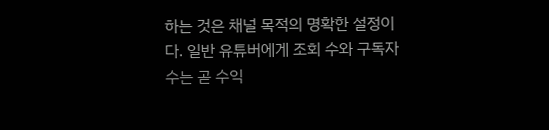하는 것은 채널 목적의 명확한 설정이다. 일반 유튜버에게 조회 수와 구독자 수는 곧 수익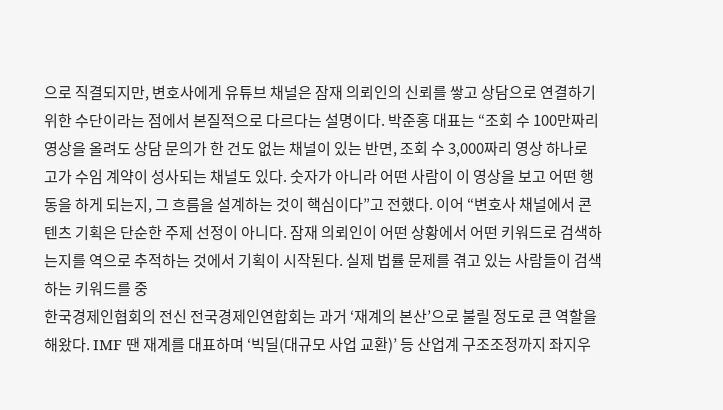으로 직결되지만, 변호사에게 유튜브 채널은 잠재 의뢰인의 신뢰를 쌓고 상담으로 연결하기 위한 수단이라는 점에서 본질적으로 다르다는 설명이다. 박준홍 대표는 “조회 수 100만짜리 영상을 올려도 상담 문의가 한 건도 없는 채널이 있는 반면, 조회 수 3,000짜리 영상 하나로 고가 수임 계약이 성사되는 채널도 있다. 숫자가 아니라 어떤 사람이 이 영상을 보고 어떤 행동을 하게 되는지, 그 흐름을 설계하는 것이 핵심이다”고 전했다. 이어 “변호사 채널에서 콘텐츠 기획은 단순한 주제 선정이 아니다. 잠재 의뢰인이 어떤 상황에서 어떤 키워드로 검색하는지를 역으로 추적하는 것에서 기획이 시작된다. 실제 법률 문제를 겪고 있는 사람들이 검색하는 키워드를 중
한국경제인협회의 전신 전국경제인연합회는 과거 ‘재계의 본산’으로 불릴 정도로 큰 역할을 해왔다. IMF 땐 재계를 대표하며 ‘빅딜(대규모 사업 교환)’ 등 산업계 구조조정까지 좌지우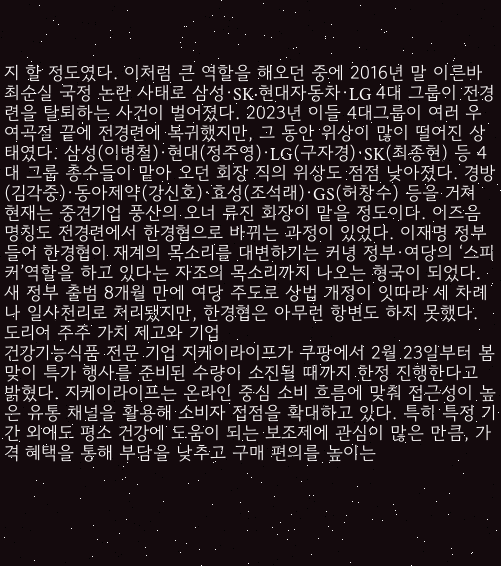지 할 정도였다. 이처럼 큰 역할을 해오던 중에 2016년 말 이른바 최순실 국정 논란 사태로 삼성·SK·현대자동차·LG 4대 그룹이 전경련을 탈퇴하는 사건이 벌어졌다. 2023년 이들 4대그룹이 여러 우여곡절 끝에 전경련에 복귀했지만, 그 동안 위상이 많이 떨어진 상태였다. 삼성(이병철)·현대(정주영)·LG(구자경)·SK(최종현) 등 4대 그룹 총수들이 맡아 오던 회장 직의 위상도 점점 낮아졌다. 경방(김각중)·동아제약(강신호)·효성(조석래)·GS(허창수) 등을 거쳐 현재는 중견기업 풍산의 오너 류진 회장이 맡을 정도이다. 이즈음 명칭도 전경련에서 한경협으로 바뀌는 과정이 있었다. 이재명 정부 들어 한경협이 재계의 목소리를 대변하기는 커녕 정부·여당의 ‘스피커’역할을 하고 있다는 자조의 목소리까지 나오는 형국이 되었다. 새 정부 출범 8개월 만에 여당 주도로 상법 개정이 잇따라 세 차례나 일사천리로 처리됐지만, 한경협은 아무런 항변도 하지 못했다. 도리어 주주 가치 제고와 기업
건강기능식품 전문 기업 지케이라이프가 쿠팡에서 2월 23일부터 봄맞이 특가 행사를 준비된 수량이 소진될 때까지 한정 진행한다고 밝혔다. 지케이라이프는 온라인 중심 소비 흐름에 맞춰 접근성이 높은 유통 채널을 활용해 소비자 접점을 확대하고 있다. 특히 특정 기간 외에도 평소 건강에 도움이 되는 보조제에 관심이 많은 만큼, 가격 혜택을 통해 부담을 낮추고 구매 편의를 높이는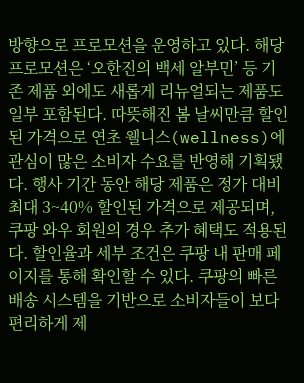방향으로 프로모션을 운영하고 있다. 해당 프로모션은 ‘오한진의 백세 알부민’ 등 기존 제품 외에도 새롭게 리뉴얼되는 제품도 일부 포함된다. 따뜻해진 봄 날씨만큼 할인된 가격으로 연초 웰니스(wellness)에 관심이 많은 소비자 수요를 반영해 기획됐다. 행사 기간 동안 해당 제품은 정가 대비 최대 3~40% 할인된 가격으로 제공되며, 쿠팡 와우 회원의 경우 추가 혜택도 적용된다. 할인율과 세부 조건은 쿠팡 내 판매 페이지를 통해 확인할 수 있다. 쿠팡의 빠른 배송 시스템을 기반으로 소비자들이 보다 편리하게 제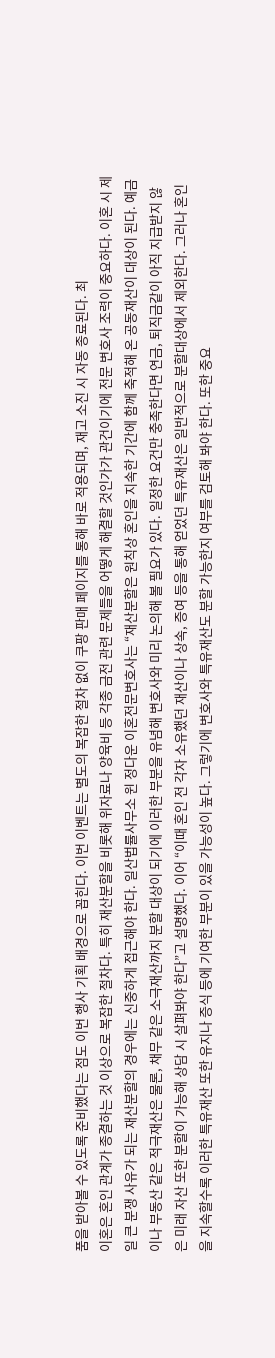품을 받아볼 수 있도록 준비했다는 점도 이번 행사 기획 배경으로 꼽힌다. 이번 이벤트는 별도의 복잡한 절차 없이 쿠팡 판매 페이지를 통해 바로 적용되며, 재고 소진 시 자동 종료된다. 최
이혼은 혼인 관계가 종결하는 것 이상으로 복잡한 절차다. 특히 재산분할을 비롯해 위자료나 양육비 등 각종 금전 관련 문제들을 어떻게 해결할 것인가가 관건이기에 전문 변호사 조력이 중요하다. 이혼 시 제일 큰 분쟁 사유가 되는 재산분할의 경우에는 신중하게 접근해야 한다. 일산법률사무소 윈 정다운 이혼전문변호사는 “재산분할은 원칙상 혼인을 지속한 기간에 함께 축적해 온 공동재산이 대상이 된다. 예금이나 부동산 같은 적극재산은 물론, 채무 같은 소극재산까지 분할 대상이 되기에 이러한 부분을 유념해 변호사와 미리 논의해 볼 필요가 있다. 일정한 요건만 충족한다면 연금, 퇴직금같이 아직 지급받지 않은 미래 자산 또한 분할이 가능해 상담 시 살펴봐야 한다”고 설명했다. 이어 “이때 혼인 전 각자 소유했던 재산이나 상속, 증여 등을 통해 얻었던 특유재산은 일반적으로 분할대상에서 제외한다. 그러나 혼인을 지속할수록 이러한 특유재산 또한 유지나 증식 등에 기여한 부분이 있을 가능성이 높다. 그렇기에 변호사와 특유재산도 분할 가능한지 여부를 검토해 봐야 한다. 또한 중요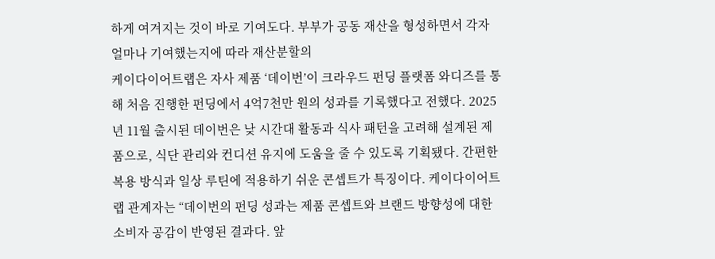하게 여겨지는 것이 바로 기여도다. 부부가 공동 재산을 형성하면서 각자 얼마나 기여했는지에 따라 재산분할의
케이다이어트랩은 자사 제품 ‘데이번’이 크라우드 펀딩 플랫폼 와디즈를 통해 처음 진행한 펀딩에서 4억7천만 원의 성과를 기록했다고 전했다. 2025년 11월 출시된 데이번은 낮 시간대 활동과 식사 패턴을 고려해 설계된 제품으로, 식단 관리와 컨디션 유지에 도움을 줄 수 있도록 기획됐다. 간편한 복용 방식과 일상 루틴에 적용하기 쉬운 콘셉트가 특징이다. 케이다이어트랩 관계자는 “데이번의 펀딩 성과는 제품 콘셉트와 브랜드 방향성에 대한 소비자 공감이 반영된 결과다. 앞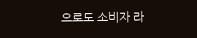으로도 소비자 라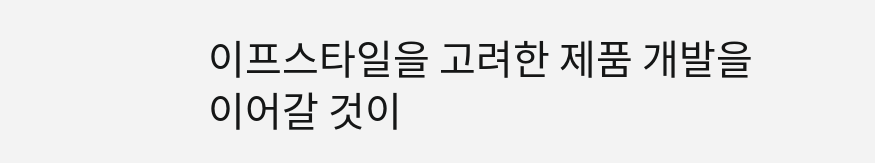이프스타일을 고려한 제품 개발을 이어갈 것이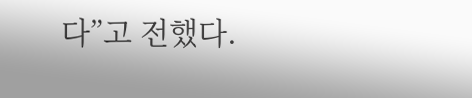다”고 전했다.